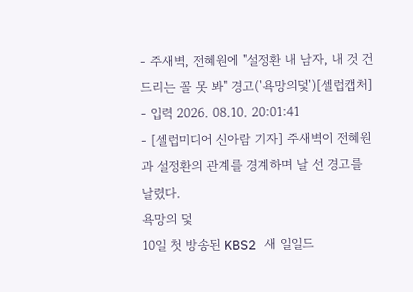- 주새벽, 전혜원에 "설정환 내 남자, 내 것 건드리는 꼴 못 봐" 경고('욕망의덫')[셀럽캡처]
- 입력 2026. 08.10. 20:01:41
- [셀럽미디어 신아람 기자] 주새벽이 전혜원과 설정환의 관계를 경계하며 날 선 경고를 날렸다.
욕망의 덫
10일 첫 방송된 KBS2 새 일일드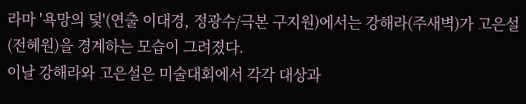라마 '욕망의 덫'(연출 이대경, 정광수/극본 구지원)에서는 강해라(주새벽)가 고은설(전혜원)을 경계하는 모습이 그려졌다.
이날 강해라와 고은설은 미술대회에서 각각 대상과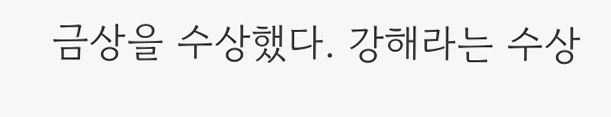금상을 수상했다. 강해라는 수상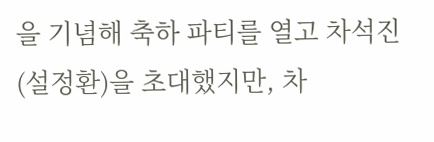을 기념해 축하 파티를 열고 차석진(설정환)을 초대했지만, 차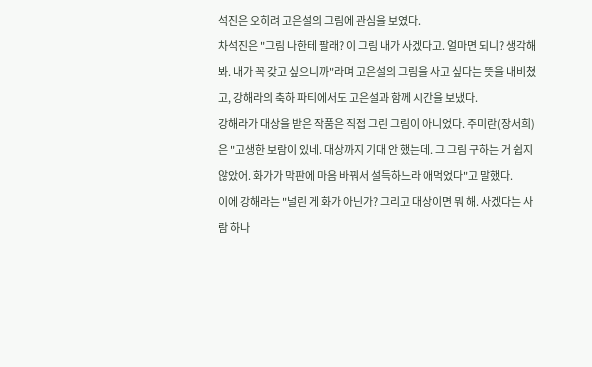석진은 오히려 고은설의 그림에 관심을 보였다.
차석진은 "그림 나한테 팔래? 이 그림 내가 사겠다고. 얼마면 되니? 생각해 봐. 내가 꼭 갖고 싶으니까"라며 고은설의 그림을 사고 싶다는 뜻을 내비쳤고, 강해라의 축하 파티에서도 고은설과 함께 시간을 보냈다.
강해라가 대상을 받은 작품은 직접 그린 그림이 아니었다. 주미란(장서희)은 "고생한 보람이 있네. 대상까지 기대 안 했는데. 그 그림 구하는 거 쉽지 않았어. 화가가 막판에 마음 바꿔서 설득하느라 애먹었다"고 말했다.
이에 강해라는 "널린 게 화가 아닌가? 그리고 대상이면 뭐 해. 사겠다는 사람 하나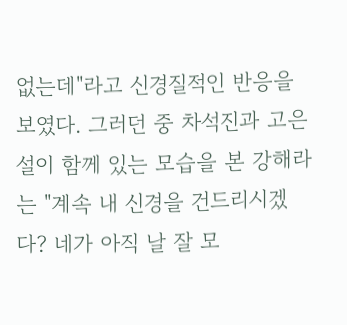없는데"라고 신경질적인 반응을 보였다. 그러던 중 차석진과 고은설이 함께 있는 모습을 본 강해라는 "계속 내 신경을 건드리시겠다? 네가 아직 날 잘 모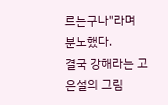르는구나"라며 분노했다.
결국 강해라는 고은설의 그림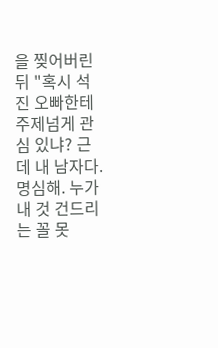을 찢어버린 뒤 "혹시 석진 오빠한테 주제넘게 관심 있냐? 근데 내 남자다. 명심해. 누가 내 것 건드리는 꼴 못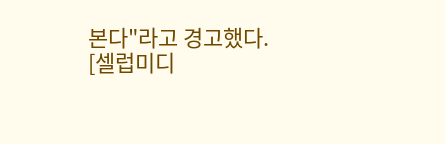본다"라고 경고했다.
[셀럽미디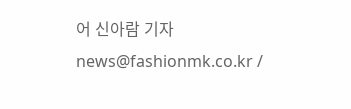어 신아람 기자 news@fashionmk.co.kr /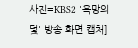사진=KBS2 '욕망의 덫' 방송 화면 캡처]